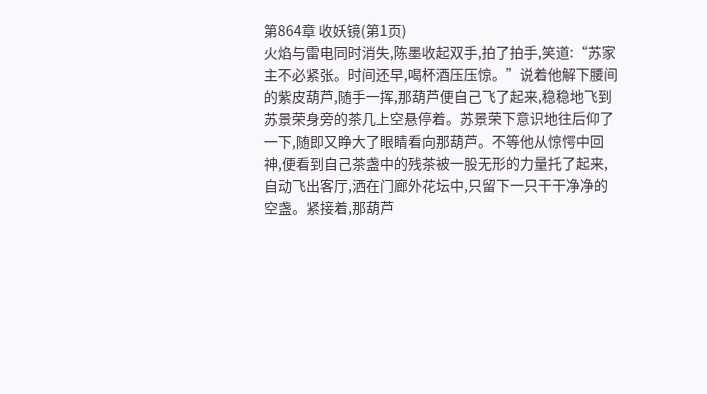第864章 收妖镜(第1页)
火焰与雷电同时消失,陈墨收起双手,拍了拍手,笑道:“苏家主不必紧张。时间还早,喝杯酒压压惊。”说着他解下腰间的紫皮葫芦,随手一挥,那葫芦便自己飞了起来,稳稳地飞到苏景荣身旁的茶几上空悬停着。苏景荣下意识地往后仰了一下,随即又睁大了眼睛看向那葫芦。不等他从惊愕中回神,便看到自己茶盏中的残茶被一股无形的力量托了起来,自动飞出客厅,洒在门廊外花坛中,只留下一只干干净净的空盏。紧接着,那葫芦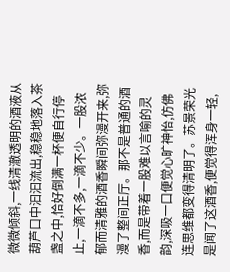微微倾斜,一线清澈透明的酒液从葫芦口中汩汩流出,稳稳地落入茶盏之中,恰好倒满一杯便自行停止,一滴不多,一滴不少。一股浓郁而清雅的酒香瞬间弥漫开来,弥漫了整间正厅。那不是普通的酒香,而是带着一股难以言喻的灵韵,深吸一口便觉心旷神怡,仿佛连思维都变得清明了。苏景荣光是闻了这酒香,便觉得浑身一轻,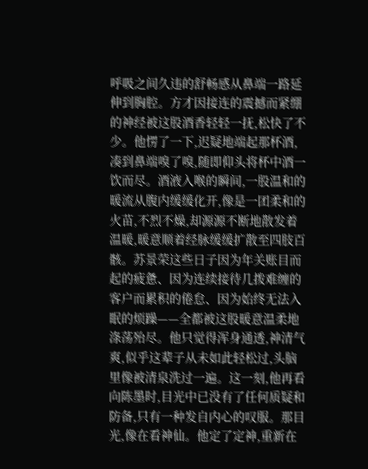呼吸之间久违的舒畅感从鼻端一路延伸到胸腔。方才因接连的震撼而紧绷的神经被这股酒香轻轻一抚,松快了不少。他愣了一下,迟疑地端起那杯酒,凑到鼻端嗅了嗅,随即仰头将杯中酒一饮而尽。酒液入喉的瞬间,一股温和的暖流从腹内缓缓化开,像是一团柔和的火苗,不烈不燥,却源源不断地散发着温暖,暖意顺着经脉缓缓扩散至四肢百骸。苏景荣这些日子因为年关账目而起的疲惫、因为连续接待几拨难缠的客户而累积的倦怠、因为始终无法入眠的烦躁——全都被这股暖意温柔地涤荡殆尽。他只觉得浑身通透,神清气爽,似乎这辈子从未如此轻松过,头脑里像被清泉洗过一遍。这一刻,他再看向陈墨时,目光中已没有了任何质疑和防备,只有一种发自内心的叹服。那目光,像在看神仙。他定了定神,重新在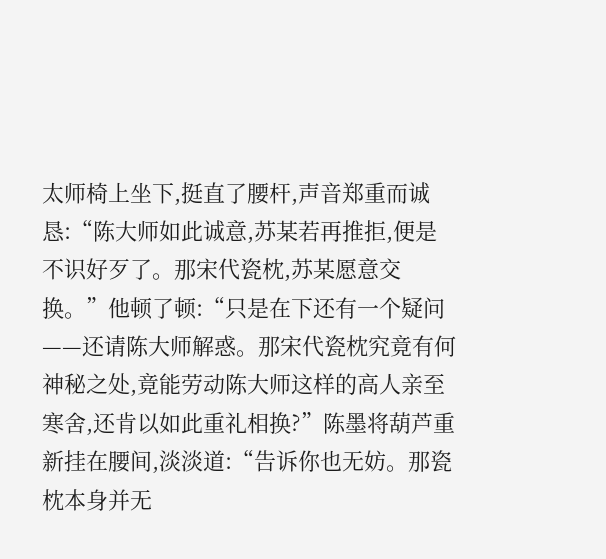太师椅上坐下,挺直了腰杆,声音郑重而诚恳:“陈大师如此诚意,苏某若再推拒,便是不识好歹了。那宋代瓷枕,苏某愿意交换。”他顿了顿:“只是在下还有一个疑问——还请陈大师解惑。那宋代瓷枕究竟有何神秘之处,竟能劳动陈大师这样的高人亲至寒舍,还肯以如此重礼相换?”陈墨将葫芦重新挂在腰间,淡淡道:“告诉你也无妨。那瓷枕本身并无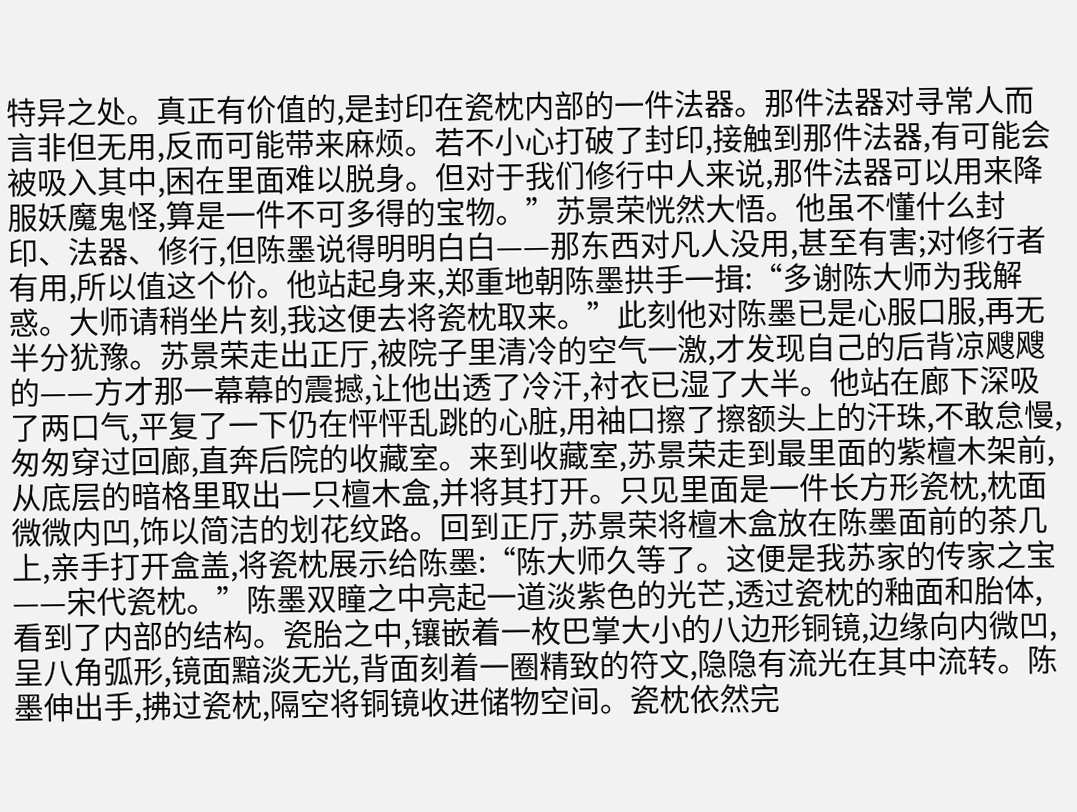特异之处。真正有价值的,是封印在瓷枕内部的一件法器。那件法器对寻常人而言非但无用,反而可能带来麻烦。若不小心打破了封印,接触到那件法器,有可能会被吸入其中,困在里面难以脱身。但对于我们修行中人来说,那件法器可以用来降服妖魔鬼怪,算是一件不可多得的宝物。”苏景荣恍然大悟。他虽不懂什么封印、法器、修行,但陈墨说得明明白白——那东西对凡人没用,甚至有害;对修行者有用,所以值这个价。他站起身来,郑重地朝陈墨拱手一揖:“多谢陈大师为我解惑。大师请稍坐片刻,我这便去将瓷枕取来。”此刻他对陈墨已是心服口服,再无半分犹豫。苏景荣走出正厅,被院子里清冷的空气一激,才发现自己的后背凉飕飕的——方才那一幕幕的震撼,让他出透了冷汗,衬衣已湿了大半。他站在廊下深吸了两口气,平复了一下仍在怦怦乱跳的心脏,用袖口擦了擦额头上的汗珠,不敢怠慢,匆匆穿过回廊,直奔后院的收藏室。来到收藏室,苏景荣走到最里面的紫檀木架前,从底层的暗格里取出一只檀木盒,并将其打开。只见里面是一件长方形瓷枕,枕面微微内凹,饰以简洁的划花纹路。回到正厅,苏景荣将檀木盒放在陈墨面前的茶几上,亲手打开盒盖,将瓷枕展示给陈墨:“陈大师久等了。这便是我苏家的传家之宝——宋代瓷枕。”陈墨双瞳之中亮起一道淡紫色的光芒,透过瓷枕的釉面和胎体,看到了内部的结构。瓷胎之中,镶嵌着一枚巴掌大小的八边形铜镜,边缘向内微凹,呈八角弧形,镜面黯淡无光,背面刻着一圈精致的符文,隐隐有流光在其中流转。陈墨伸出手,拂过瓷枕,隔空将铜镜收进储物空间。瓷枕依然完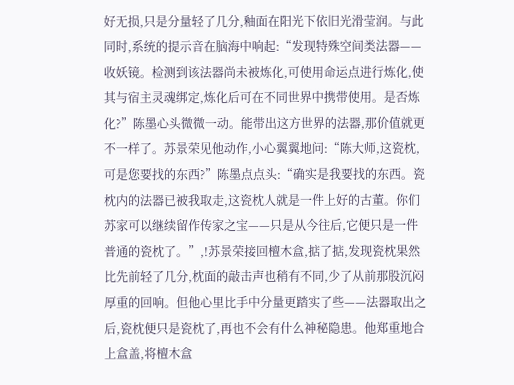好无损,只是分量轻了几分,釉面在阳光下依旧光滑莹润。与此同时,系统的提示音在脑海中响起:“发现特殊空间类法器——收妖镜。检测到该法器尚未被炼化,可使用命运点进行炼化,使其与宿主灵魂绑定,炼化后可在不同世界中携带使用。是否炼化?”陈墨心头微微一动。能带出这方世界的法器,那价值就更不一样了。苏景荣见他动作,小心翼翼地问:“陈大师,这瓷枕,可是您要找的东西?”陈墨点点头:“确实是我要找的东西。瓷枕内的法器已被我取走,这瓷枕人就是一件上好的古董。你们苏家可以继续留作传家之宝——只是从今往后,它便只是一件普通的瓷枕了。”,!苏景荣接回檀木盒,掂了掂,发现瓷枕果然比先前轻了几分,枕面的敲击声也稍有不同,少了从前那股沉闷厚重的回响。但他心里比手中分量更踏实了些——法器取出之后,瓷枕便只是瓷枕了,再也不会有什么神秘隐患。他郑重地合上盒盖,将檀木盒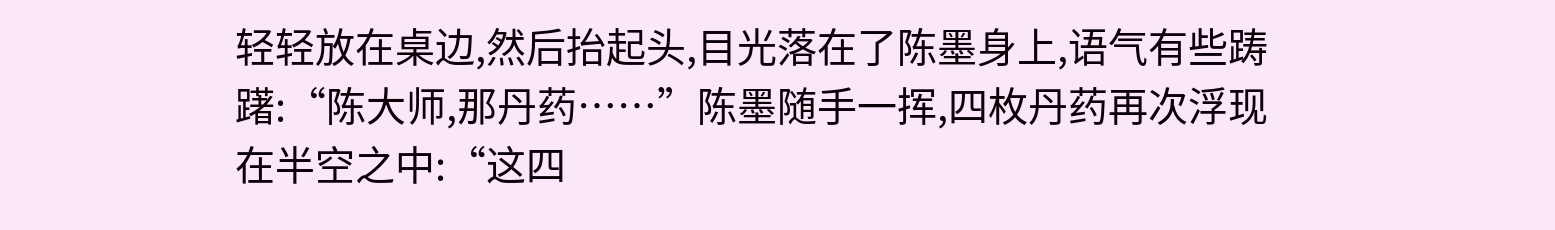轻轻放在桌边,然后抬起头,目光落在了陈墨身上,语气有些踌躇:“陈大师,那丹药……”陈墨随手一挥,四枚丹药再次浮现在半空之中:“这四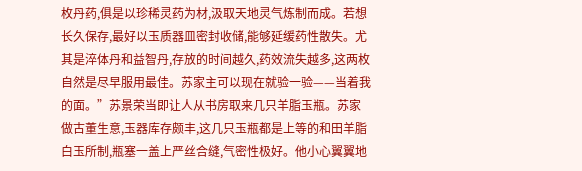枚丹药,俱是以珍稀灵药为材,汲取天地灵气炼制而成。若想长久保存,最好以玉质器皿密封收储,能够延缓药性散失。尤其是淬体丹和益智丹,存放的时间越久,药效流失越多,这两枚自然是尽早服用最佳。苏家主可以现在就验一验——当着我的面。”苏景荣当即让人从书房取来几只羊脂玉瓶。苏家做古董生意,玉器库存颇丰,这几只玉瓶都是上等的和田羊脂白玉所制,瓶塞一盖上严丝合缝,气密性极好。他小心翼翼地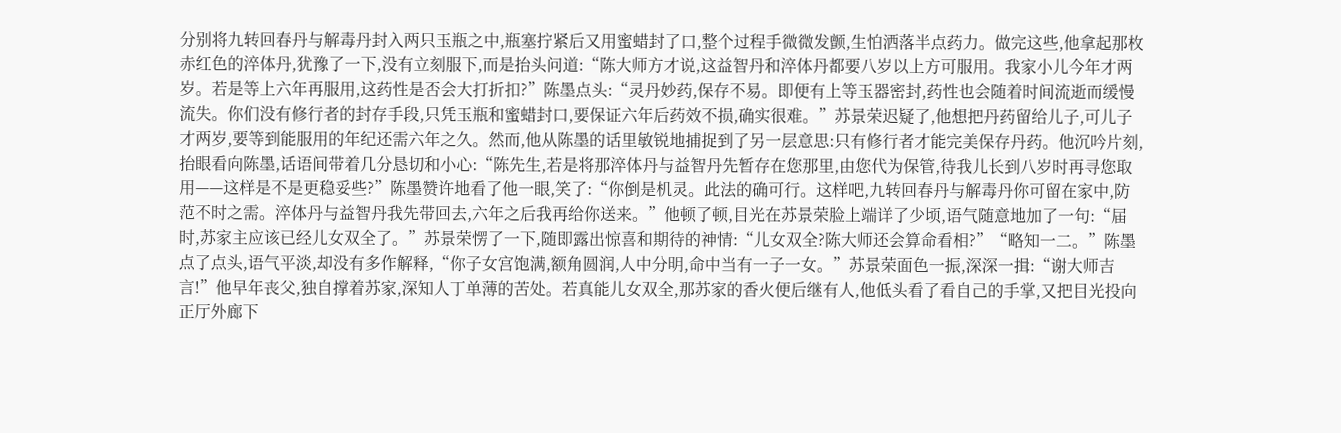分别将九转回春丹与解毒丹封入两只玉瓶之中,瓶塞拧紧后又用蜜蜡封了口,整个过程手微微发颤,生怕洒落半点药力。做完这些,他拿起那枚赤红色的淬体丹,犹豫了一下,没有立刻服下,而是抬头问道:“陈大师方才说,这益智丹和淬体丹都要八岁以上方可服用。我家小儿今年才两岁。若是等上六年再服用,这药性是否会大打折扣?”陈墨点头:“灵丹妙药,保存不易。即便有上等玉器密封,药性也会随着时间流逝而缓慢流失。你们没有修行者的封存手段,只凭玉瓶和蜜蜡封口,要保证六年后药效不损,确实很难。”苏景荣迟疑了,他想把丹药留给儿子,可儿子才两岁,要等到能服用的年纪还需六年之久。然而,他从陈墨的话里敏锐地捕捉到了另一层意思:只有修行者才能完美保存丹药。他沉吟片刻,抬眼看向陈墨,话语间带着几分恳切和小心:“陈先生,若是将那淬体丹与益智丹先暂存在您那里,由您代为保管,待我儿长到八岁时再寻您取用——这样是不是更稳妥些?”陈墨赞许地看了他一眼,笑了:“你倒是机灵。此法的确可行。这样吧,九转回春丹与解毒丹你可留在家中,防范不时之需。淬体丹与益智丹我先带回去,六年之后我再给你送来。”他顿了顿,目光在苏景荣脸上端详了少顷,语气随意地加了一句:“届时,苏家主应该已经儿女双全了。”苏景荣愣了一下,随即露出惊喜和期待的神情:“儿女双全?陈大师还会算命看相?”“略知一二。”陈墨点了点头,语气平淡,却没有多作解释,“你子女宫饱满,额角圆润,人中分明,命中当有一子一女。”苏景荣面色一振,深深一揖:“谢大师吉言!”他早年丧父,独自撑着苏家,深知人丁单薄的苦处。若真能儿女双全,那苏家的香火便后继有人,他低头看了看自己的手掌,又把目光投向正厅外廊下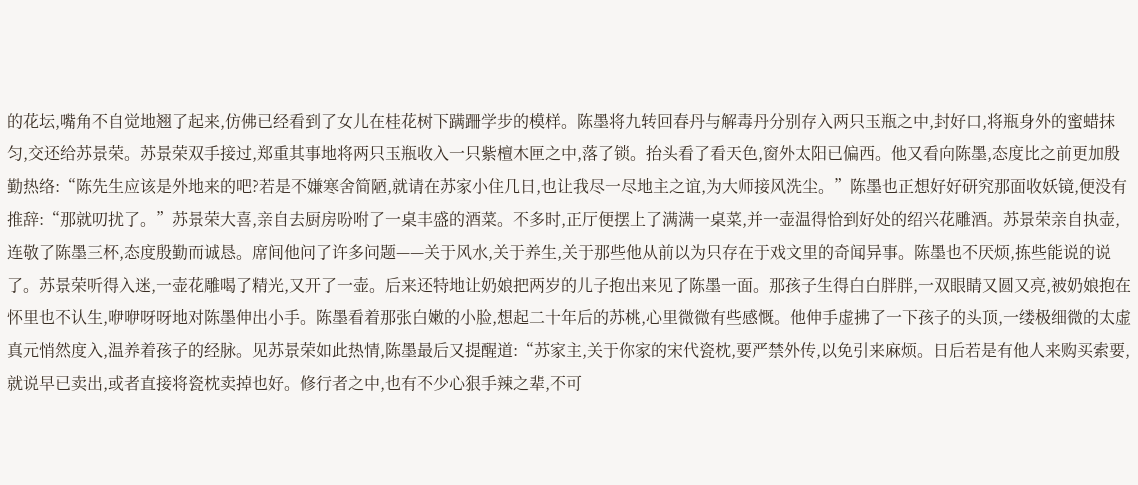的花坛,嘴角不自觉地翘了起来,仿佛已经看到了女儿在桂花树下蹒跚学步的模样。陈墨将九转回春丹与解毒丹分别存入两只玉瓶之中,封好口,将瓶身外的蜜蜡抹匀,交还给苏景荣。苏景荣双手接过,郑重其事地将两只玉瓶收入一只紫檀木匣之中,落了锁。抬头看了看天色,窗外太阳已偏西。他又看向陈墨,态度比之前更加殷勤热络:“陈先生应该是外地来的吧?若是不嫌寒舍简陋,就请在苏家小住几日,也让我尽一尽地主之谊,为大师接风洗尘。”陈墨也正想好好研究那面收妖镜,便没有推辞:“那就叨扰了。”苏景荣大喜,亲自去厨房吩咐了一桌丰盛的酒菜。不多时,正厅便摆上了满满一桌菜,并一壶温得恰到好处的绍兴花雕酒。苏景荣亲自执壶,连敬了陈墨三杯,态度殷勤而诚恳。席间他问了许多问题——关于风水,关于养生,关于那些他从前以为只存在于戏文里的奇闻异事。陈墨也不厌烦,拣些能说的说了。苏景荣听得入迷,一壶花雕喝了精光,又开了一壶。后来还特地让奶娘把两岁的儿子抱出来见了陈墨一面。那孩子生得白白胖胖,一双眼睛又圆又亮,被奶娘抱在怀里也不认生,咿咿呀呀地对陈墨伸出小手。陈墨看着那张白嫩的小脸,想起二十年后的苏桃,心里微微有些感慨。他伸手虚拂了一下孩子的头顶,一缕极细微的太虚真元悄然度入,温养着孩子的经脉。见苏景荣如此热情,陈墨最后又提醒道:“苏家主,关于你家的宋代瓷枕,要严禁外传,以免引来麻烦。日后若是有他人来购买索要,就说早已卖出,或者直接将瓷枕卖掉也好。修行者之中,也有不少心狠手辣之辈,不可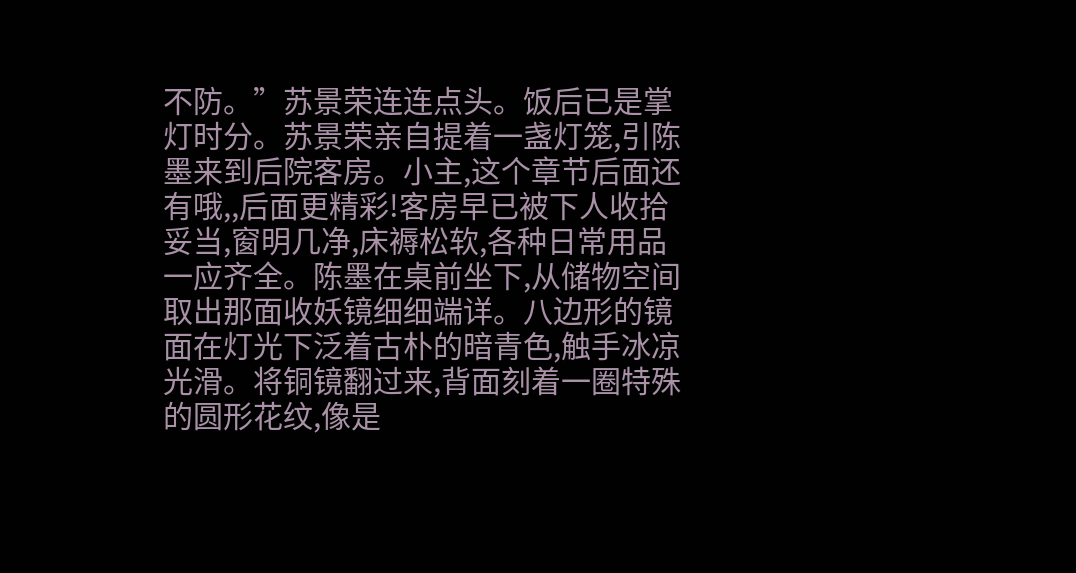不防。”苏景荣连连点头。饭后已是掌灯时分。苏景荣亲自提着一盏灯笼,引陈墨来到后院客房。小主,这个章节后面还有哦,,后面更精彩!客房早已被下人收拾妥当,窗明几净,床褥松软,各种日常用品一应齐全。陈墨在桌前坐下,从储物空间取出那面收妖镜细细端详。八边形的镜面在灯光下泛着古朴的暗青色,触手冰凉光滑。将铜镜翻过来,背面刻着一圈特殊的圆形花纹,像是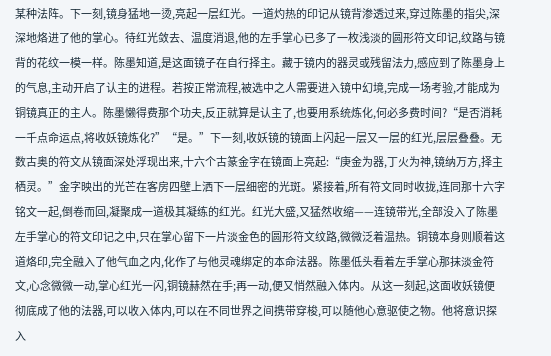某种法阵。下一刻,镜身猛地一烫,亮起一层红光。一道灼热的印记从镜背渗透过来,穿过陈墨的指尖,深深地烙进了他的掌心。待红光敛去、温度消退,他的左手掌心已多了一枚浅淡的圆形符文印记,纹路与镜背的花纹一模一样。陈墨知道,是这面镜子在自行择主。藏于镜内的器灵或残留法力,感应到了陈墨身上的气息,主动开启了认主的进程。若按正常流程,被选中之人需要进入镜中幻境,完成一场考验,才能成为铜镜真正的主人。陈墨懒得费那个功夫,反正就算是认主了,也要用系统炼化,何必多费时间?“是否消耗一千点命运点,将收妖镜炼化?”“是。”下一刻,收妖镜的镜面上闪起一层又一层的红光,层层叠叠。无数古奥的符文从镜面深处浮现出来,十六个古篆金字在镜面上亮起:“庚金为器,丁火为神,镜纳万方,择主栖灵。”金字映出的光芒在客房四壁上洒下一层细密的光斑。紧接着,所有符文同时收拢,连同那十六字铭文一起,倒卷而回,凝聚成一道极其凝练的红光。红光大盛,又猛然收缩——连镜带光,全部没入了陈墨左手掌心的符文印记之中,只在掌心留下一片淡金色的圆形符文纹路,微微泛着温热。铜镜本身则顺着这道烙印,完全融入了他气血之内,化作了与他灵魂绑定的本命法器。陈墨低头看着左手掌心那抹淡金符文,心念微微一动,掌心红光一闪,铜镜赫然在手;再一动,便又悄然融入体内。从这一刻起,这面收妖镜便彻底成了他的法器,可以收入体内,可以在不同世界之间携带穿梭,可以随他心意驱使之物。他将意识探入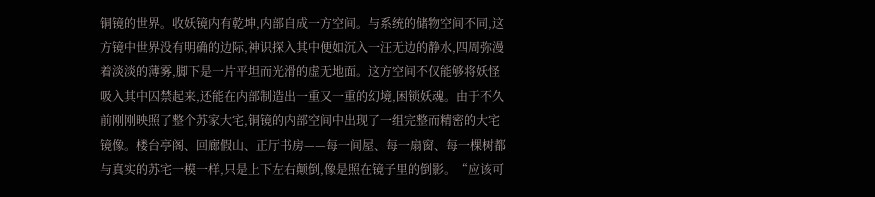铜镜的世界。收妖镜内有乾坤,内部自成一方空间。与系统的储物空间不同,这方镜中世界没有明确的边际,神识探入其中便如沉入一汪无边的静水,四周弥漫着淡淡的薄雾,脚下是一片平坦而光滑的虚无地面。这方空间不仅能够将妖怪吸入其中囚禁起来,还能在内部制造出一重又一重的幻境,困锁妖魂。由于不久前刚刚映照了整个苏家大宅,铜镜的内部空间中出现了一组完整而精密的大宅镜像。楼台亭阁、回廊假山、正厅书房——每一间屋、每一扇窗、每一棵树都与真实的苏宅一模一样,只是上下左右颠倒,像是照在镜子里的倒影。“应该可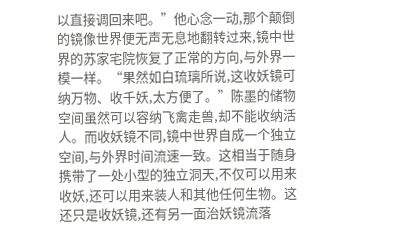以直接调回来吧。”他心念一动,那个颠倒的镜像世界便无声无息地翻转过来,镜中世界的苏家宅院恢复了正常的方向,与外界一模一样。“果然如白琉璃所说,这收妖镜可纳万物、收千妖,太方便了。”陈墨的储物空间虽然可以容纳飞禽走兽,却不能收纳活人。而收妖镜不同,镜中世界自成一个独立空间,与外界时间流速一致。这相当于随身携带了一处小型的独立洞天,不仅可以用来收妖,还可以用来装人和其他任何生物。这还只是收妖镜,还有另一面治妖镜流落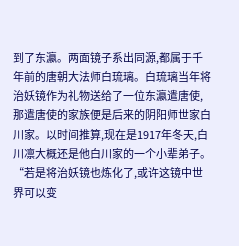到了东瀛。两面镜子系出同源,都属于千年前的唐朝大法师白琉璃。白琉璃当年将治妖镜作为礼物送给了一位东瀛遣唐使,那遣唐使的家族便是后来的阴阳师世家白川家。以时间推算,现在是1917年冬天,白川凛大概还是他白川家的一个小辈弟子。“若是将治妖镜也炼化了,或许这镜中世界可以变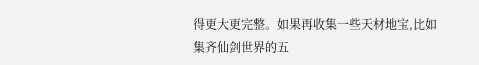得更大更完整。如果再收集一些天材地宝,比如集齐仙剑世界的五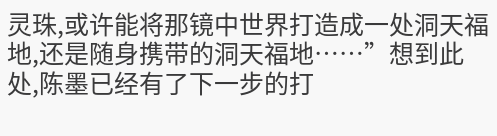灵珠,或许能将那镜中世界打造成一处洞天福地,还是随身携带的洞天福地……”想到此处,陈墨已经有了下一步的打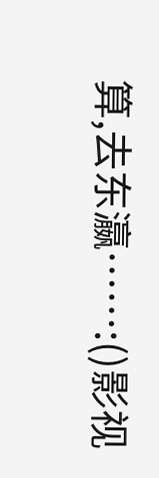算,去东瀛……:()影视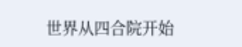世界从四合院开始